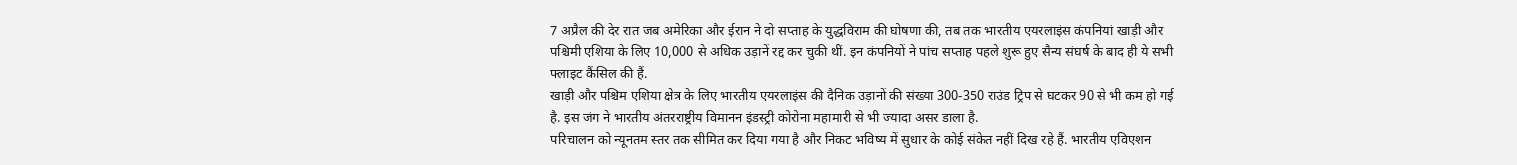7 अप्रैल की देर रात जब अमेरिका और ईरान ने दो सप्ताह के युद्धविराम की घोषणा की, तब तक भारतीय एयरलाइंस कंपनियां खाड़ी और पश्चिमी एशिया के लिए 10,000 से अधिक उड़ानें रद्द कर चुकी थीं. इन कंपनियों ने पांच सप्ताह पहले शुरू हुए सैन्य संघर्ष के बाद ही ये सभी फ्लाइट कैंसिल की हैं.
खाड़ी और पश्चिम एशिया क्षेत्र के लिए भारतीय एयरलाइंस की दैनिक उड़ानों की संख्या 300-350 राउंड ट्रिप से घटकर 90 से भी कम हो गई है. इस जंग ने भारतीय अंतरराष्ट्रीय विमानन इंडस्ट्री कोरोना महामारी से भी ज्यादा असर डाला है.
परिचालन को न्यूनतम स्तर तक सीमित कर दिया गया है और निकट भविष्य में सुधार के कोई संकेत नहीं दिख रहे हैं. भारतीय एविएशन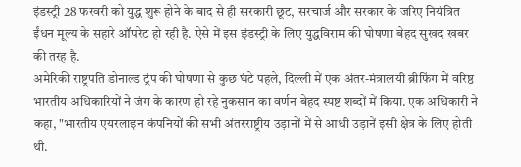इंडस्ट्री 28 फरवरी को युद्ध शुरू होने के बाद से ही सरकारी छूट, सरचार्ज और सरकार के जरिए नियंत्रित ईंधन मूल्य के सहारे ऑपरेट हो रही है. ऐसे में इस इंडस्ट्री के लिए युद्धविराम की घोषणा बेहद सुखद खबर की तरह है.
अमेरिकी राष्ट्रपति डोनाल्ड ट्रंप की घोषणा से कुछ घंटे पहले, दिल्ली में एक अंतर-मंत्रालयी ब्रीफिंग में वरिष्ठ भारतीय अधिकारियों ने जंग के कारण हो रहे नुकसान का वर्णन बेहद स्पष्ट शब्दों में किया. एक अधिकारी ने कहा, "भारतीय एयरलाइन कंपनियों की सभी अंतरराष्ट्रीय उड़ानों में से आधी उड़ानें इसी क्षेत्र के लिए होती थी.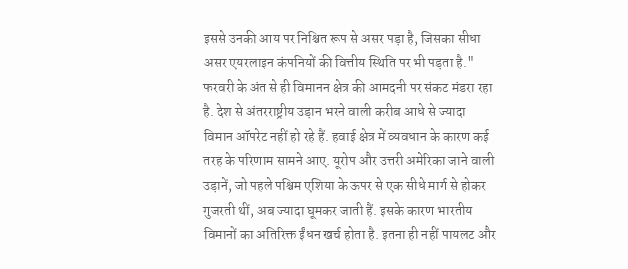इससे उनकी आय पर निश्चित रूप से असर पड़ा है, जिसका सीधा असर एयरलाइन कंपनियों की वित्तीय स्थिति पर भी पड़ता है."
फरवरी के अंत से ही विमानन क्षेत्र की आमदनी पर संकट मंडरा रहा है. देश से अंतरराष्ट्रीय उड़ान भरने वाली करीब आधे से ज्यादा विमान ऑपरेट नहीं हो रहे हैं. हवाई क्षेत्र में व्यवधान के कारण कई तरह के परिणाम सामने आए. यूरोप और उत्तरी अमेरिका जाने वाली उड़ानें, जो पहले पश्चिम एशिया के ऊपर से एक सीधे मार्ग से होकर गुजरती थीं, अब ज्यादा घूमकर जाती हैं. इसके कारण भारतीय विमानों का अतिरिक्त ईंधन खर्च होता है. इतना ही नहीं पायलट और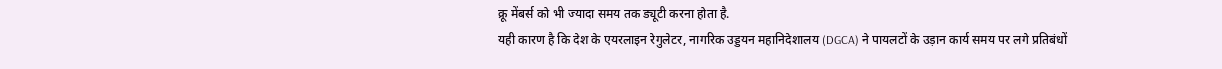क्रू मेंबर्स को भी ज्यादा समय तक ड्यूटी करना होता है.
यही कारण है कि देश के एयरलाइन रेगुलेटर, नागरिक उड्डयन महानिदेशालय (DGCA) ने पायलटों के उड़ान कार्य समय पर लगे प्रतिबंधों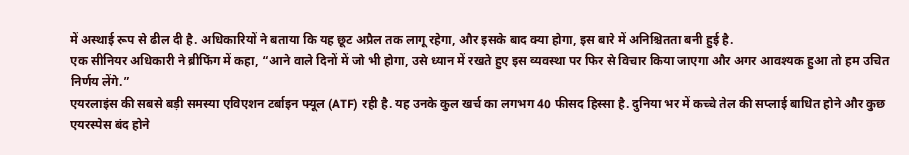में अस्थाई रूप से ढील दी है. अधिकारियों ने बताया कि यह छूट अप्रैल तक लागू रहेगा, और इसके बाद क्या होगा, इस बारे में अनिश्चितता बनी हुई है.
एक सीनियर अधिकारी ने ब्रीफिंग में कहा, “आने वाले दिनों में जो भी होगा, उसे ध्यान में रखते हुए इस व्यवस्था पर फिर से विचार किया जाएगा और अगर आवश्यक हुआ तो हम उचित निर्णय लेंगे.”
एयरलाइंस की सबसे बड़ी समस्या एविएशन टर्बाइन फ्यूल (ATF) रही है. यह उनके कुल खर्च का लगभग 40 फीसद हिस्सा है. दुनिया भर में कच्चे तेल की सप्लाई बाधित होने और कुछ एयरस्पेस बंद होने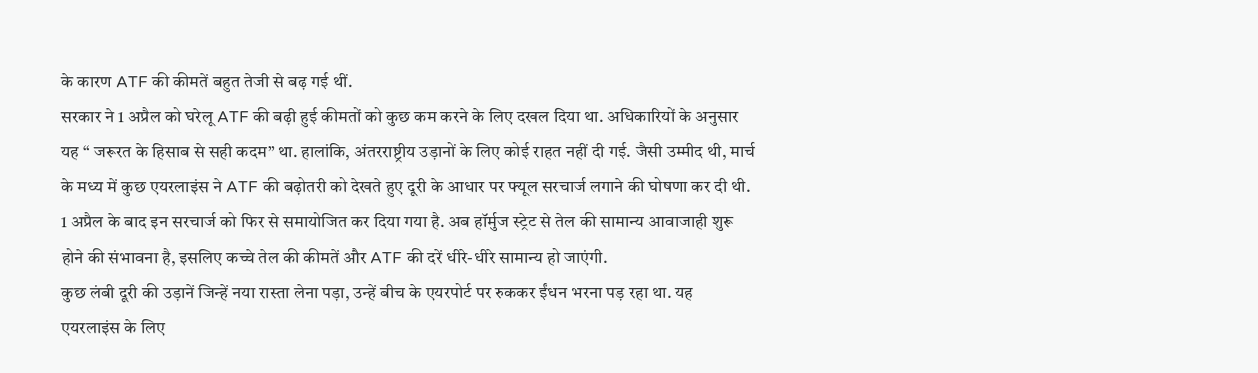के कारण ATF की कीमतें बहुत तेजी से बढ़ गई थीं.
सरकार ने 1 अप्रैल को घरेलू ATF की बढ़ी हुई कीमतों को कुछ कम करने के लिए दखल दिया था. अधिकारियों के अनुसार यह “ जरूरत के हिसाब से सही कदम” था. हालांकि, अंतरराष्ट्रीय उड़ानों के लिए कोई राहत नहीं दी गई. जैसी उम्मीद थी, मार्च के मध्य में कुछ एयरलाइंस ने ATF की बढ़ोतरी को देखते हुए दूरी के आधार पर फ्यूल सरचार्ज लगाने की घोषणा कर दी थी.
1 अप्रैल के बाद इन सरचार्ज को फिर से समायोजित कर दिया गया है. अब हॉर्मुज स्ट्रेट से तेल की सामान्य आवाजाही शुरू होने की संभावना है, इसलिए कच्चे तेल की कीमतें और ATF की दरें धीरे-धीरे सामान्य हो जाएंगी.
कुछ लंबी दूरी की उड़ानें जिन्हें नया रास्ता लेना पड़ा, उन्हें बीच के एयरपोर्ट पर रुककर ईंधन भरना पड़ रहा था. यह एयरलाइंस के लिए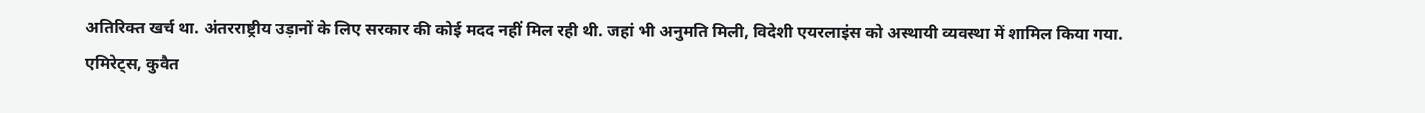अतिरिक्त खर्च था. अंतरराष्ट्रीय उड़ानों के लिए सरकार की कोई मदद नहीं मिल रही थी. जहां भी अनुमति मिली, विदेशी एयरलाइंस को अस्थायी व्यवस्था में शामिल किया गया.
एमिरेट्स, कुवैत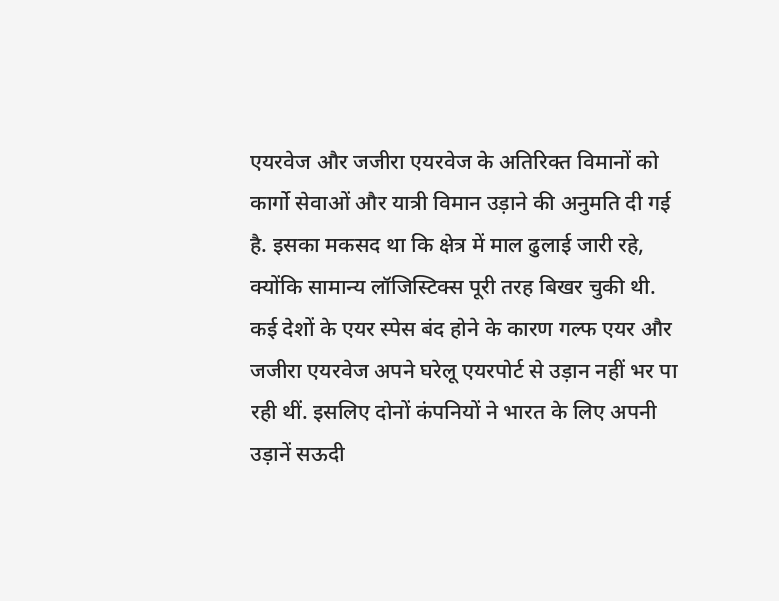एयरवेज और जजीरा एयरवेज के अतिरिक्त विमानों को कार्गो सेवाओं और यात्री विमान उड़ाने की अनुमति दी गई है. इसका मकसद था कि क्षेत्र में माल ढुलाई जारी रहे, क्योंकि सामान्य लॉजिस्टिक्स पूरी तरह बिखर चुकी थी. कई देशों के एयर स्पेस बंद होने के कारण गल्फ एयर और जजीरा एयरवेज अपने घरेलू एयरपोर्ट से उड़ान नहीं भर पा रही थीं. इसलिए दोनों कंपनियों ने भारत के लिए अपनी उड़ानें सऊदी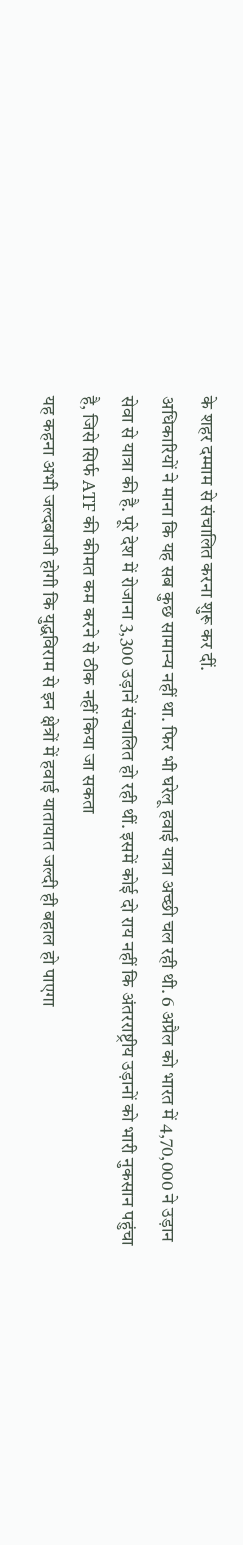के शहर दम्माम से संचालित करना शुरू कर दीं.
अधिकारियों ने माना कि यह सब कुछ सामान्य नहीं था. फिर भी घरेलू हवाई यात्रा अच्छी चल रही थी. 6 अप्रैल को भारत में 4,70,000 ने उड़ान सेवा से यात्रा की है. पूरे देश में रोजाना 3,300 उड़ानें संचालित हो रही थीं. इसमें कोई दो राय नहीं कि अंतरराष्ट्रीय उड़ानों को भारी नुकसान पहुंचा है, जिसे सिर्फ ATF की कीमत कम करने से ठीक नहीं किया जा सकता
यह कहना अभी जल्दबाजी होगी कि युद्धविराम से इन क्षेत्रों में हवाई यातायात जल्दी ही बहाल हो पाएगा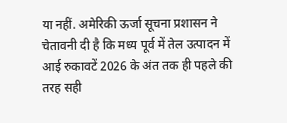या नहीं. अमेरिकी ऊर्जा सूचना प्रशासन ने चेतावनी दी है कि मध्य पूर्व में तेल उत्पादन में आई रुकावटें 2026 के अंत तक ही पहले की तरह सही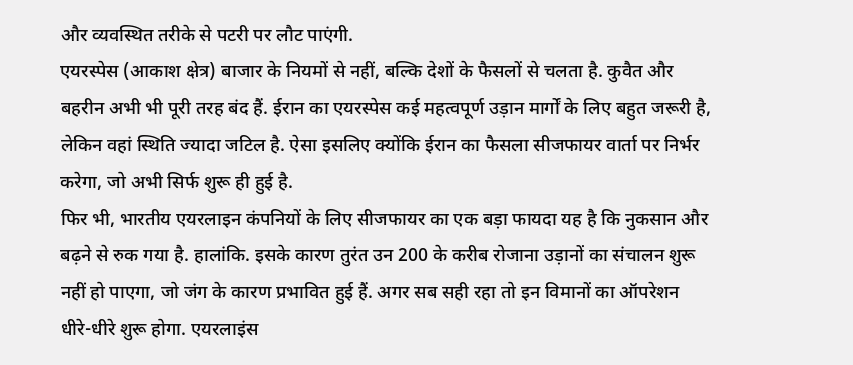और व्यवस्थित तरीके से पटरी पर लौट पाएंगी.
एयरस्पेस (आकाश क्षेत्र) बाजार के नियमों से नहीं, बल्कि देशों के फैसलों से चलता है. कुवैत और बहरीन अभी भी पूरी तरह बंद हैं. ईरान का एयरस्पेस कई महत्वपूर्ण उड़ान मार्गों के लिए बहुत जरूरी है, लेकिन वहां स्थिति ज्यादा जटिल है. ऐसा इसलिए क्योंकि ईरान का फैसला सीजफायर वार्ता पर निर्भर करेगा, जो अभी सिर्फ शुरू ही हुई है.
फिर भी, भारतीय एयरलाइन कंपनियों के लिए सीजफायर का एक बड़ा फायदा यह है कि नुकसान और बढ़ने से रुक गया है. हालांकि. इसके कारण तुरंत उन 200 के करीब रोजाना उड़ानों का संचालन शुरू नहीं हो पाएगा, जो जंग के कारण प्रभावित हुई हैं. अगर सब सही रहा तो इन विमानों का ऑपरेशन धीरे-धीरे शुरू होगा. एयरलाइंस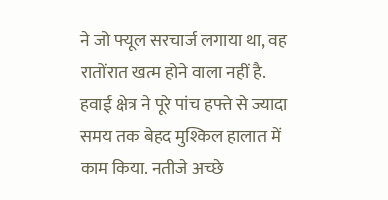ने जो फ्यूल सरचार्ज लगाया था, वह रातोंरात खत्म होने वाला नहीं है. हवाई क्षेत्र ने पूरे पांच हफ्ते से ज्यादा समय तक बेहद मुश्किल हालात में काम किया. नतीजे अच्छे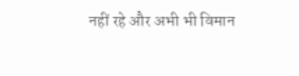नहीं रहे और अभी भी विमान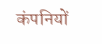कंपनियों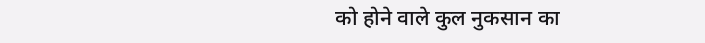को होने वाले कुल नुकसान का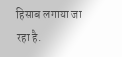हिसाब लगाया जा रहा है.